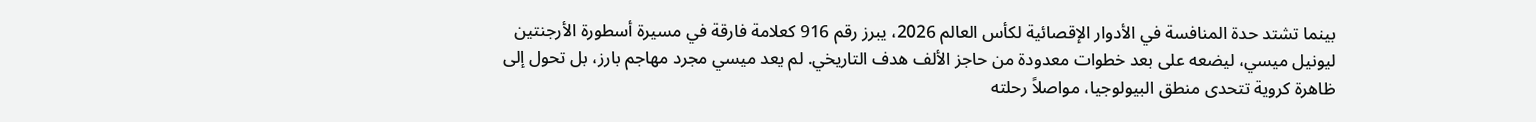بينما تشتد حدة المنافسة في الأدوار الإقصائية لكأس العالم 2026، يبرز رقم 916 كعلامة فارقة في مسيرة أسطورة الأرجنتين ليونيل ميسي، ليضعه على بعد خطوات معدودة من حاجز الألف هدف التاريخي. لم يعد ميسي مجرد مهاجم بارز، بل تحول إلى ظاهرة كروية تتحدى منطق البيولوجيا، مواصلاً رحلته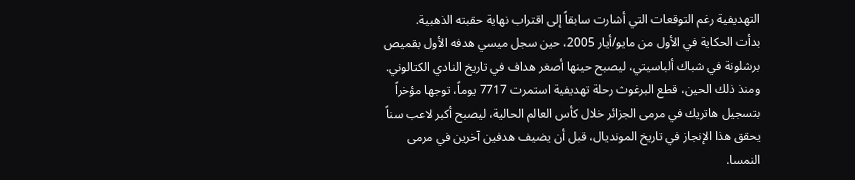التهديفية رغم التوقعات التي أشارت سابقاً إلى اقتراب نهاية حقبته الذهبية.
بدأت الحكاية في الأول من مايو/أيار 2005، حين سجل ميسي هدفه الأول بقميص برشلونة في شباك ألباسيتي، ليصبح حينها أصغر هداف في تاريخ النادي الكتالوني. ومنذ ذلك الحين، قطع البرغوث رحلة تهديفية استمرت 7717 يوماً، توجها مؤخراً بتسجيل هاتريك في مرمى الجزائر خلال كأس العالم الحالية، ليصبح أكبر لاعب سناً يحقق هذا الإنجاز في تاريخ المونديال، قبل أن يضيف هدفين آخرين في مرمى النمسا.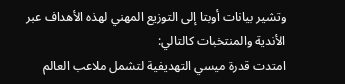وتشير بيانات أوبتا إلى التوزيع المهني لهذه الأهداف عبر الأندية والمنتخبات كالتالي:
امتدت قدرة ميسي التهديفية لتشمل ملاعب العالم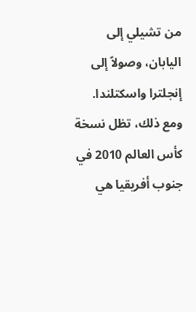من تشيلي إلى اليابان، وصولاً إلى إنجلترا واسكتلندا. ومع ذلك، تظل نسخة كأس العالم 2010 في جنوب أفريقيا هي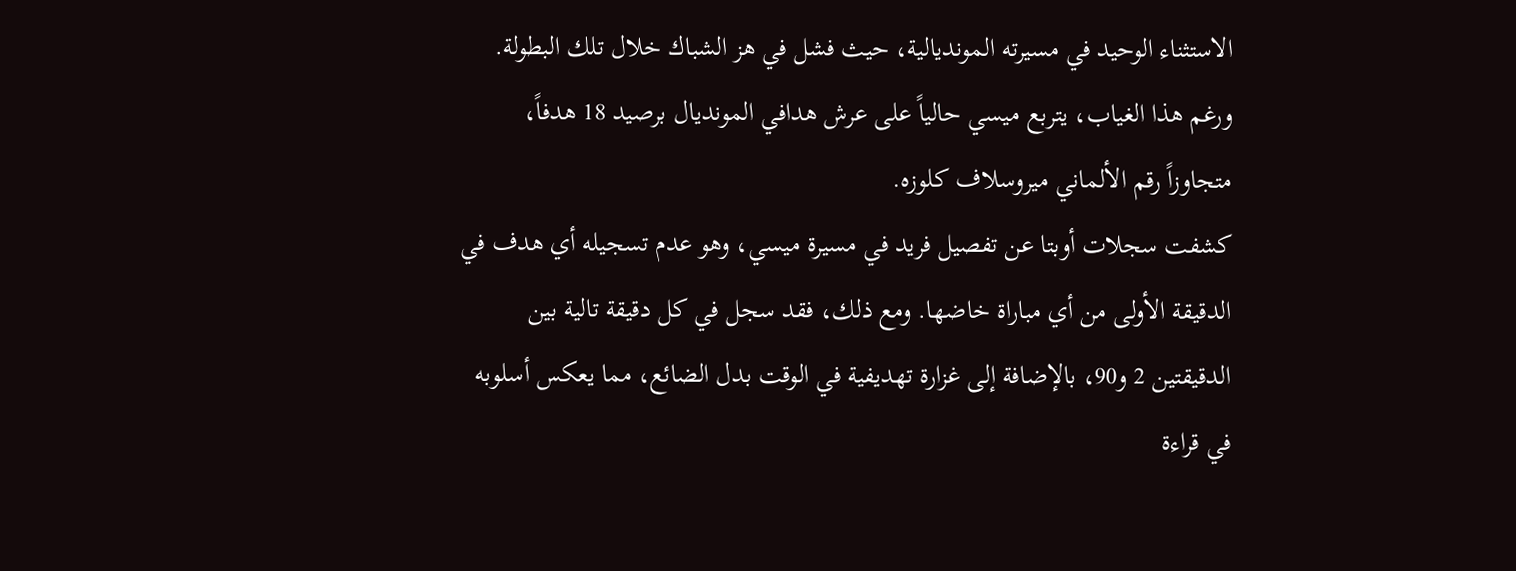الاستثناء الوحيد في مسيرته المونديالية، حيث فشل في هز الشباك خلال تلك البطولة. ورغم هذا الغياب، يتربع ميسي حالياً على عرش هدافي المونديال برصيد 18 هدفاً، متجاوزاً رقم الألماني ميروسلاف كلوزه.
كشفت سجلات أوبتا عن تفصيل فريد في مسيرة ميسي، وهو عدم تسجيله أي هدف في الدقيقة الأولى من أي مباراة خاضها. ومع ذلك، فقد سجل في كل دقيقة تالية بين الدقيقتين 2 و90، بالإضافة إلى غزارة تهديفية في الوقت بدل الضائع، مما يعكس أسلوبه في قراءة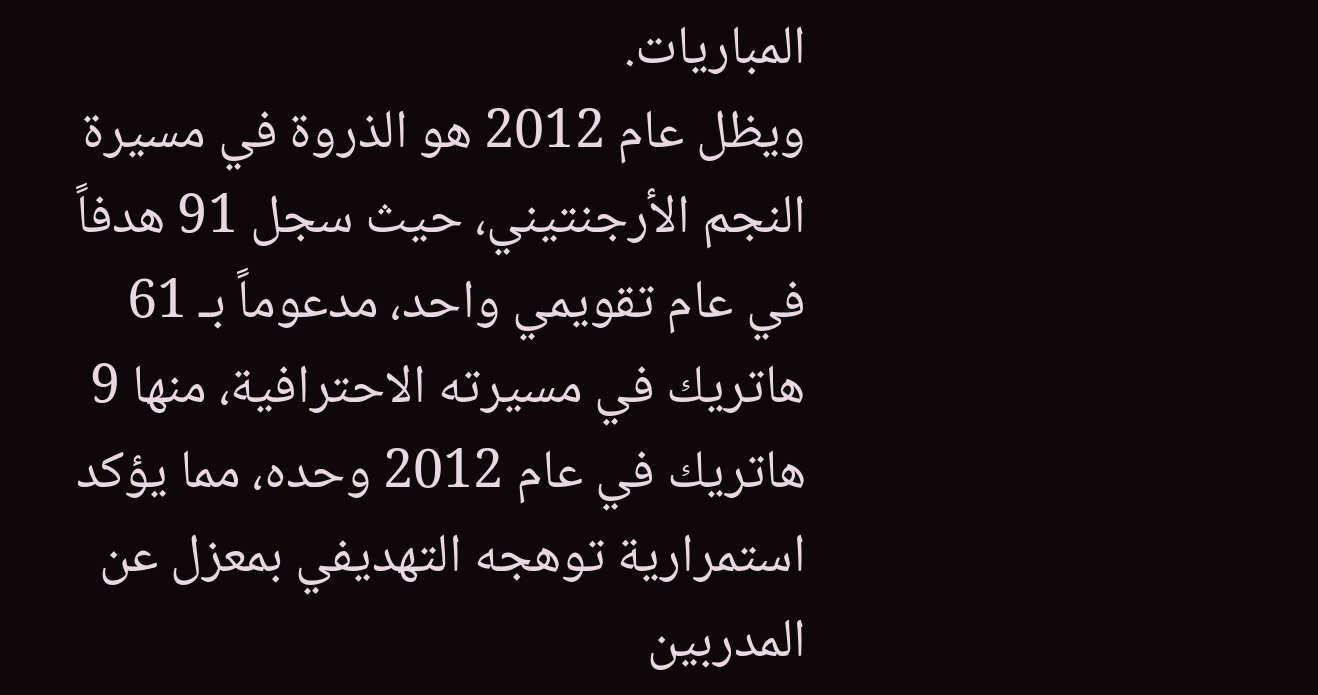المباريات.
ويظل عام 2012 هو الذروة في مسيرة النجم الأرجنتيني، حيث سجل 91 هدفاً في عام تقويمي واحد، مدعوماً بـ 61 هاتريك في مسيرته الاحترافية، منها 9 هاتريك في عام 2012 وحده، مما يؤكد استمرارية توهجه التهديفي بمعزل عن المدربين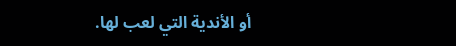أو الأندية التي لعب لها.